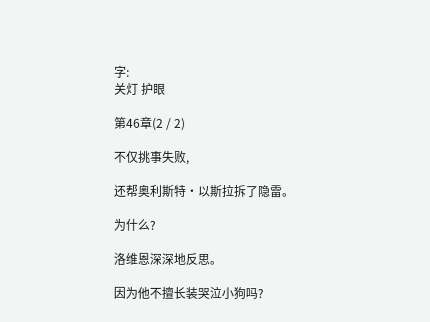字:
关灯 护眼

第46章(2 / 2)

不仅挑事失败,

还帮奥利斯特·以斯拉拆了隐雷。

为什么?

洛维恩深深地反思。

因为他不擅长装哭泣小狗吗?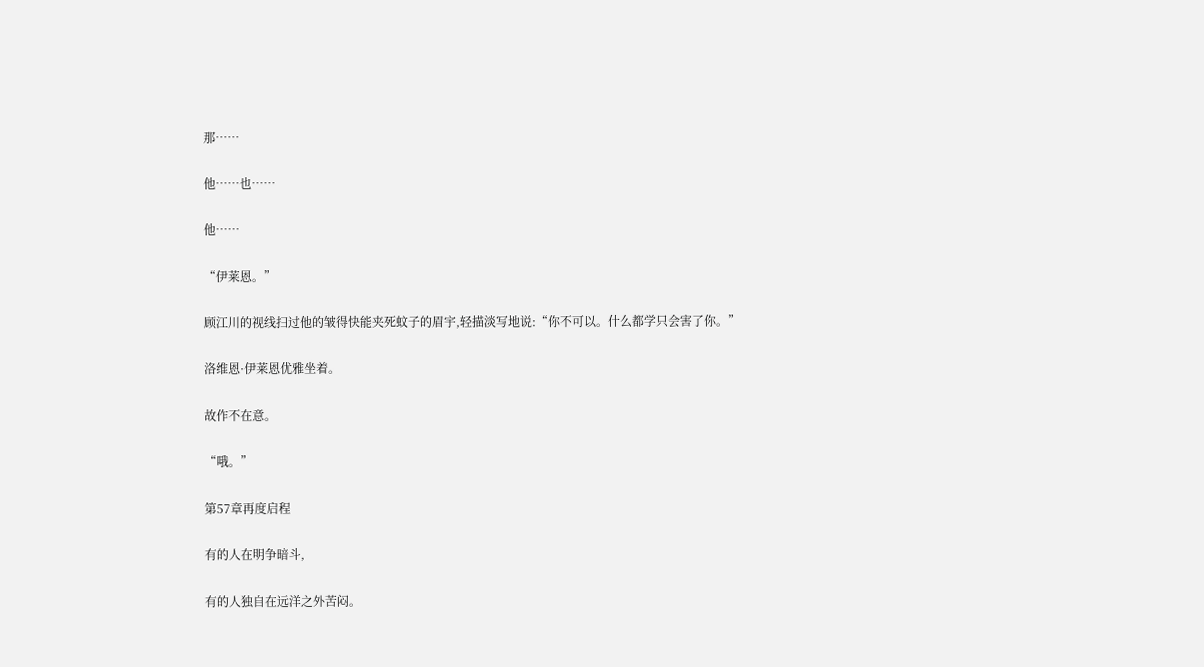那……

他……也……

他……

“伊莱恩。”

顾江川的视线扫过他的皱得快能夹死蚊子的眉宇,轻描淡写地说:“你不可以。什么都学只会害了你。”

洛维恩·伊莱恩优雅坐着。

故作不在意。

“哦。”

第57章再度启程

有的人在明争暗斗,

有的人独自在远洋之外苦闷。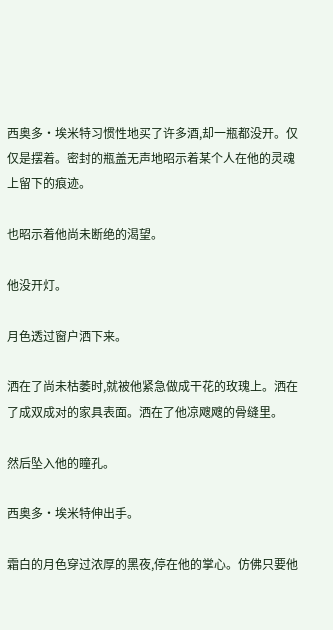西奥多·埃米特习惯性地买了许多酒,却一瓶都没开。仅仅是摆着。密封的瓶盖无声地昭示着某个人在他的灵魂上留下的痕迹。

也昭示着他尚未断绝的渴望。

他没开灯。

月色透过窗户洒下来。

洒在了尚未枯萎时,就被他紧急做成干花的玫瑰上。洒在了成双成对的家具表面。洒在了他凉飕飕的骨缝里。

然后坠入他的瞳孔。

西奥多·埃米特伸出手。

霜白的月色穿过浓厚的黑夜,停在他的掌心。仿佛只要他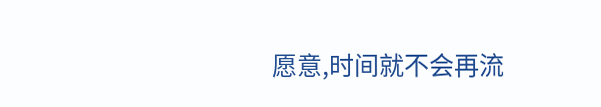愿意,时间就不会再流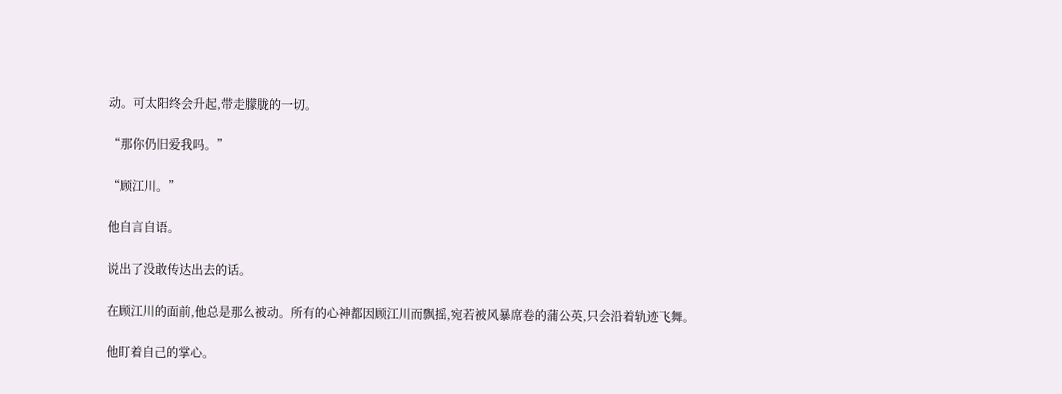动。可太阳终会升起,带走朦胧的一切。

“那你仍旧爱我吗。”

“顾江川。”

他自言自语。

说出了没敢传达出去的话。

在顾江川的面前,他总是那么被动。所有的心神都因顾江川而飘摇,宛若被风暴席卷的蒲公英,只会沿着轨迹飞舞。

他盯着自己的掌心。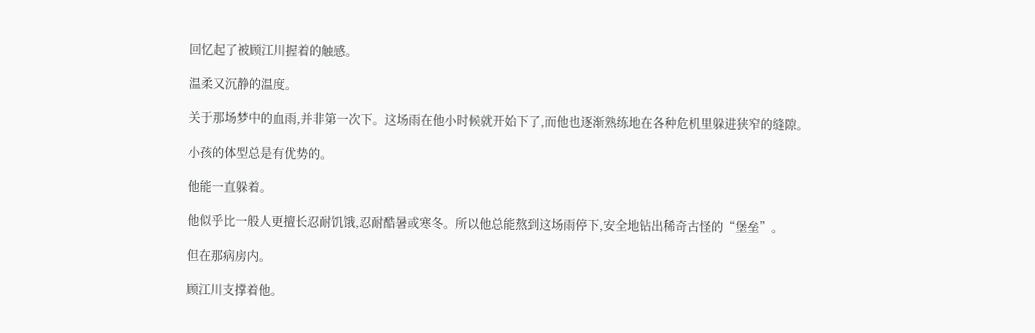回忆起了被顾江川握着的触感。

温柔又沉静的温度。

关于那场梦中的血雨,并非第一次下。这场雨在他小时候就开始下了,而他也逐渐熟练地在各种危机里躲进狭窄的缝隙。

小孩的体型总是有优势的。

他能一直躲着。

他似乎比一般人更擅长忍耐饥饿,忍耐酷暑或寒冬。所以他总能熬到这场雨停下,安全地钻出稀奇古怪的“堡垒”。

但在那病房内。

顾江川支撑着他。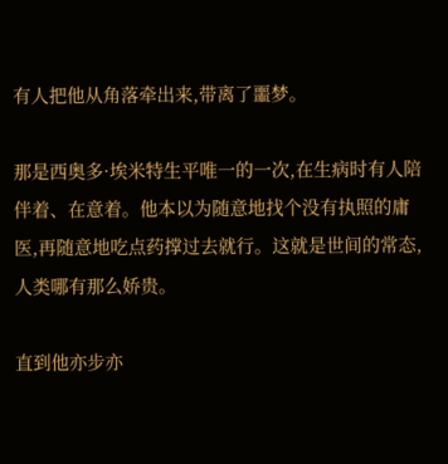有人把他从角落牵出来,带离了噩梦。

那是西奥多·埃米特生平唯一的一次,在生病时有人陪伴着、在意着。他本以为随意地找个没有执照的庸医,再随意地吃点药撑过去就行。这就是世间的常态,人类哪有那么娇贵。

直到他亦步亦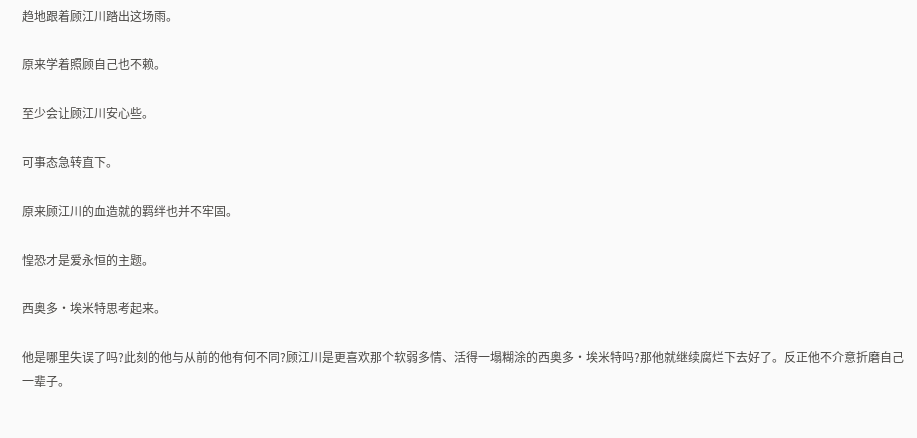趋地跟着顾江川踏出这场雨。

原来学着照顾自己也不赖。

至少会让顾江川安心些。

可事态急转直下。

原来顾江川的血造就的羁绊也并不牢固。

惶恐才是爱永恒的主题。

西奥多·埃米特思考起来。

他是哪里失误了吗?此刻的他与从前的他有何不同?顾江川是更喜欢那个软弱多情、活得一塌糊涂的西奥多·埃米特吗?那他就继续腐烂下去好了。反正他不介意折磨自己一辈子。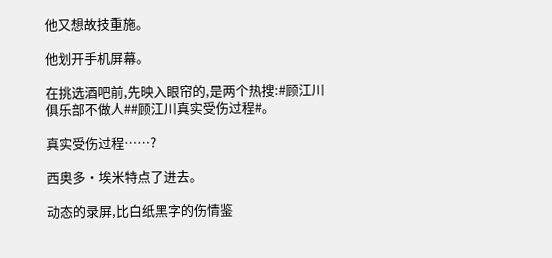他又想故技重施。

他划开手机屏幕。

在挑选酒吧前,先映入眼帘的,是两个热搜:#顾江川俱乐部不做人##顾江川真实受伤过程#。

真实受伤过程……?

西奥多·埃米特点了进去。

动态的录屏,比白纸黑字的伤情鉴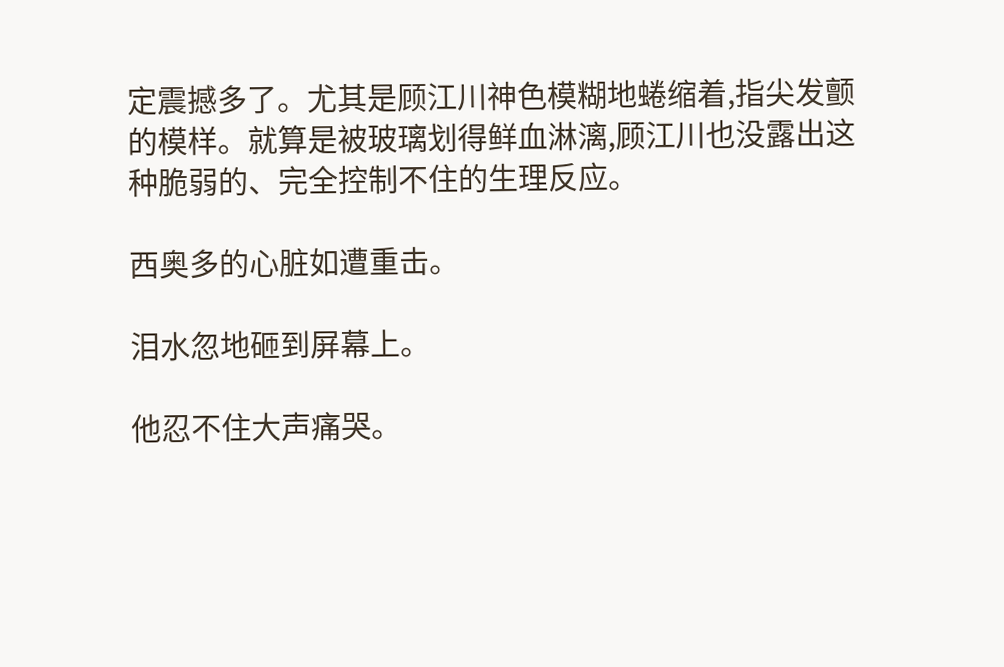定震撼多了。尤其是顾江川神色模糊地蜷缩着,指尖发颤的模样。就算是被玻璃划得鲜血淋漓,顾江川也没露出这种脆弱的、完全控制不住的生理反应。

西奥多的心脏如遭重击。

泪水忽地砸到屏幕上。

他忍不住大声痛哭。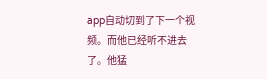app自动切到了下一个视频。而他已经听不进去了。他猛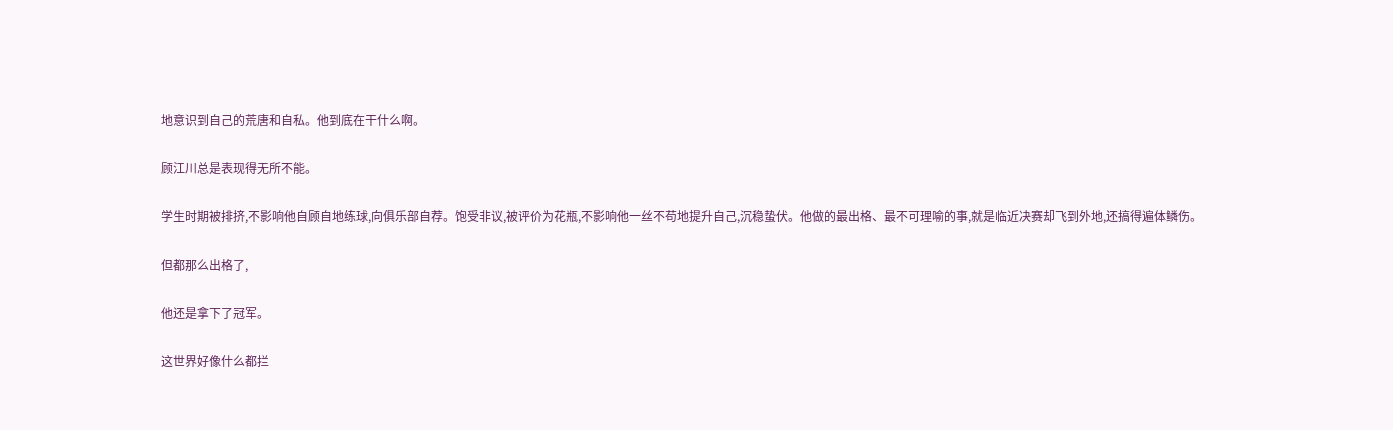地意识到自己的荒唐和自私。他到底在干什么啊。

顾江川总是表现得无所不能。

学生时期被排挤,不影响他自顾自地练球,向俱乐部自荐。饱受非议,被评价为花瓶,不影响他一丝不苟地提升自己,沉稳蛰伏。他做的最出格、最不可理喻的事,就是临近决赛却飞到外地,还搞得遍体鳞伤。

但都那么出格了,

他还是拿下了冠军。

这世界好像什么都拦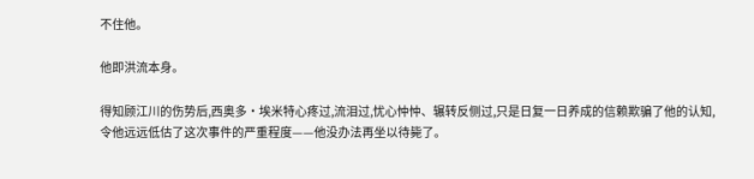不住他。

他即洪流本身。

得知顾江川的伤势后,西奥多·埃米特心疼过,流泪过,忧心忡忡、辗转反侧过,只是日复一日养成的信赖欺骗了他的认知,令他远远低估了这次事件的严重程度——他没办法再坐以待毙了。